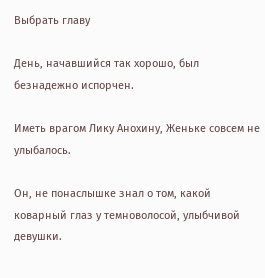Выбрать главу

День, начавшийся так хорошо, был безнадежно испорчен.

Иметь врагом Лику Анохину, Женьке совсем не улыбалось.

Он, не понаслышке знал о том, какой коварный глаз у темноволосой, улыбчивой девушки.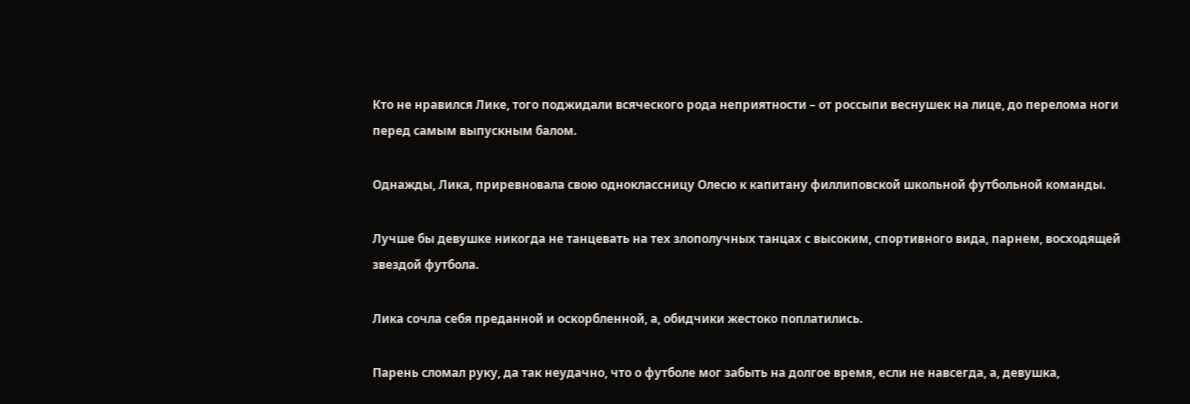Кто не нравился Лике, того поджидали всяческого рода неприятности – от россыпи веснушек на лице, до перелома ноги перед самым выпускным балом.

Однажды, Лика, приревновала свою одноклассницу Олесю к капитану филлиповской школьной футбольной команды.

Лучше бы девушке никогда не танцевать на тех злополучных танцах с высоким, спортивного вида, парнем, восходящей звездой футбола.

Лика сочла себя преданной и оскорбленной, а, обидчики жестоко поплатились.

Парень сломал руку, да так неудачно, что о футболе мог забыть на долгое время, если не навсегда, а, девушка,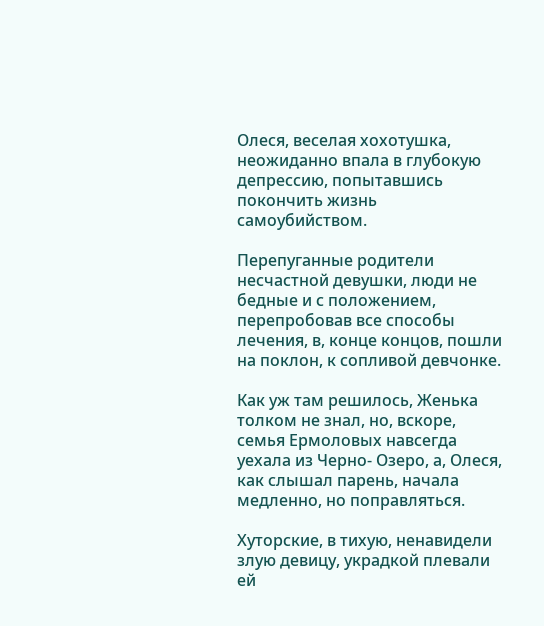Олеся, веселая хохотушка, неожиданно впала в глубокую депрессию, попытавшись покончить жизнь самоубийством.

Перепуганные родители несчастной девушки, люди не бедные и с положением, перепробовав все способы лечения, в, конце концов, пошли на поклон, к сопливой девчонке.

Как уж там решилось, Женька толком не знал, но, вскоре, семья Ермоловых навсегда уехала из Черно- Озеро, а, Олеся, как слышал парень, начала медленно, но поправляться.

Хуторские, в тихую, ненавидели злую девицу, украдкой плевали ей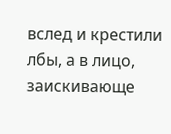вслед и крестили лбы, а в лицо, заискивающе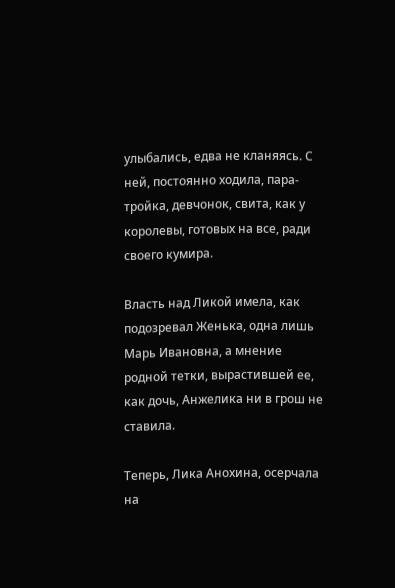улыбались, едва не кланяясь. С ней, постоянно ходила, пара-тройка, девчонок, свита, как у королевы, готовых на все, ради своего кумира.

Власть над Ликой имела, как подозревал Женька, одна лишь Марь Ивановна, а мнение родной тетки, вырастившей ее, как дочь, Анжелика ни в грош не ставила.

Теперь, Лика Анохина, осерчала на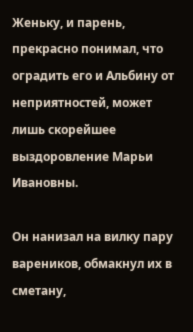Женьку, и парень, прекрасно понимал, что оградить его и Альбину от неприятностей, может лишь скорейшее выздоровление Марьи Ивановны.

Он нанизал на вилку пару вареников, обмакнул их в сметану,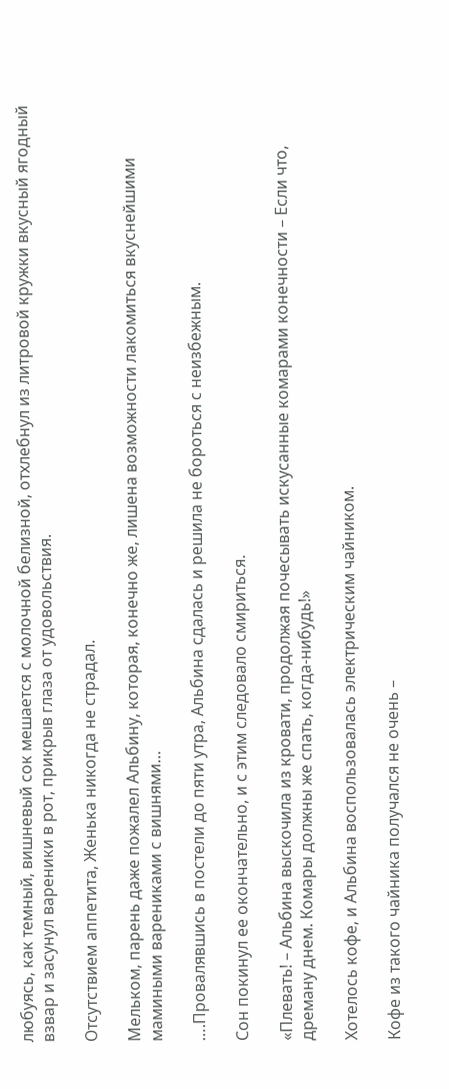любуясь, как темный, вишневый сок мешается с молочной белизной, отхлебнул из литровой кружки вкусный ягодный взвар и засунул вареники в рот, прикрыв глаза от удовольствия.

Отсутствием аппетита, Женька никогда не страдал.

Мельком, парень даже пожалел Альбину, которая, конечно же, лишена возможности лакомиться вкуснейшими мамиными варениками с вишнями…

….Провалявшись в постели до пяти утра, Альбина сдалась и решила не бороться с неизбежным.

Сон покинул ее окончательно, и с этим следовало смириться.

«Плевать! – Альбина выскочила из кровати, продолжая почесывать искусанные комарами конечности – Если что, дреману днем. Комары должны же спать, когда-нибудь!»

Хотелось кофе, и Альбина воспользовалась электрическим чайником.

Кофе из такого чайника получался не очень –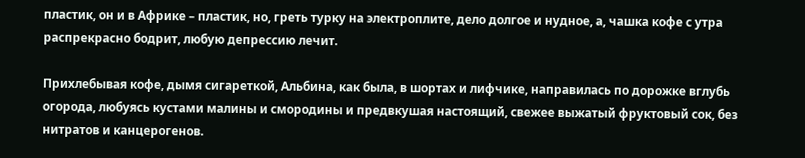пластик, он и в Африке – пластик, но, греть турку на электроплите, дело долгое и нудное, а, чашка кофе с утра распрекрасно бодрит, любую депрессию лечит.

Прихлебывая кофе, дымя сигареткой, Альбина, как была, в шортах и лифчике, направилась по дорожке вглубь огорода, любуясь кустами малины и смородины и предвкушая настоящий, свежее выжатый фруктовый сок, без нитратов и канцерогенов.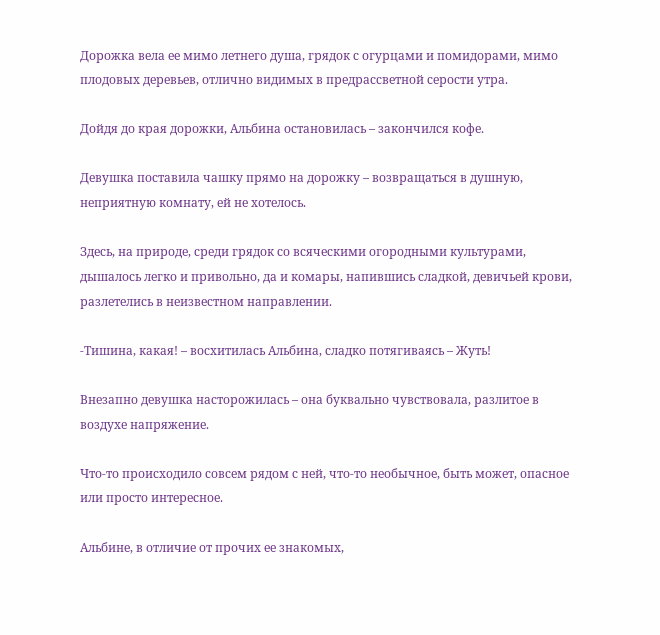Дорожка вела ее мимо летнего душа, грядок с огурцами и помидорами, мимо плодовых деревьев, отлично видимых в предрассветной серости утра.

Дойдя до края дорожки, Альбина остановилась – закончился кофе.

Девушка поставила чашку прямо на дорожку – возвращаться в душную, неприятную комнату, ей не хотелось.

Здесь, на природе, среди грядок со всяческими огородными культурами, дышалось легко и привольно, да и комары, напившись сладкой, девичьей крови, разлетелись в неизвестном направлении.

-Тишина, какая! – восхитилась Альбина, сладко потягиваясь – Жуть!

Внезапно девушка насторожилась – она буквально чувствовала, разлитое в воздухе напряжение.

Что-то происходило совсем рядом с ней, что-то необычное, быть может, опасное или просто интересное.

Альбине, в отличие от прочих ее знакомых,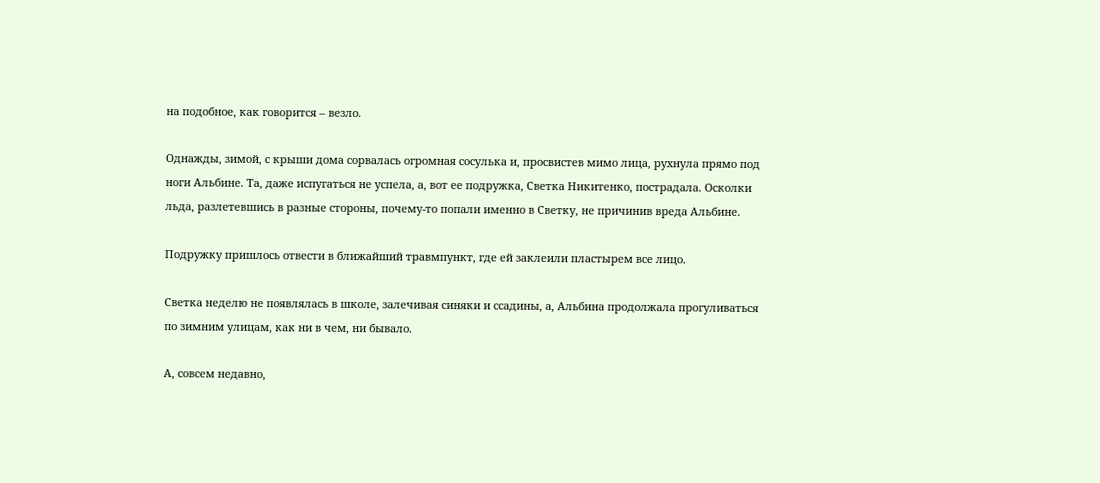на подобное, как говорится – везло.

Однажды, зимой, с крыши дома сорвалась огромная сосулька и, просвистев мимо лица, рухнула прямо под ноги Альбине. Та, даже испугаться не успела, а, вот ее подружка, Светка Никитенко, пострадала. Осколки льда, разлетевшись в разные стороны, почему-то попали именно в Светку, не причинив вреда Альбине.

Подружку пришлось отвести в ближайший травмпункт, где ей заклеили пластырем все лицо.

Светка неделю не появлялась в школе, залечивая синяки и ссадины, а, Альбина продолжала прогуливаться по зимним улицам, как ни в чем, ни бывало.

А, совсем недавно,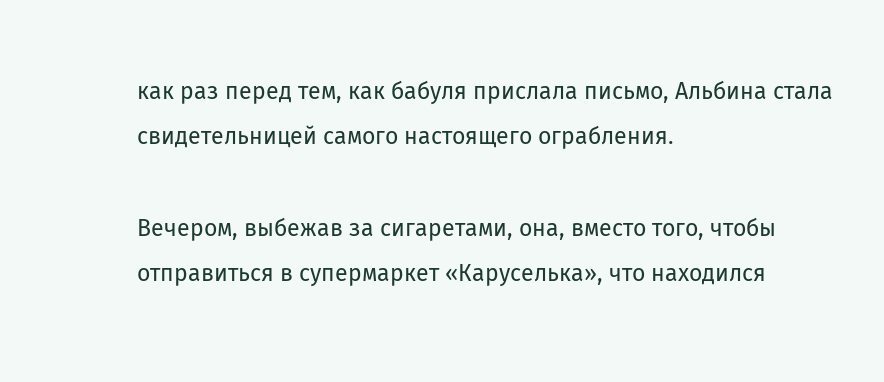как раз перед тем, как бабуля прислала письмо, Альбина стала свидетельницей самого настоящего ограбления.

Вечером, выбежав за сигаретами, она, вместо того, чтобы отправиться в супермаркет «Каруселька», что находился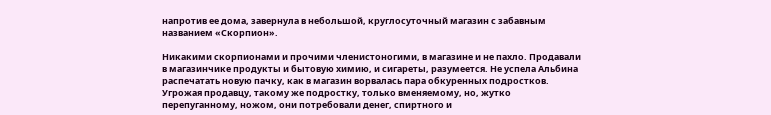напротив ее дома, завернула в небольшой, круглосуточный магазин с забавным названием «Скорпион».

Никакими скорпионами и прочими членистоногими, в магазине и не пахло. Продавали в магазинчике продукты и бытовую химию, и сигареты, разумеется. Не успела Альбина распечатать новую пачку, как в магазин ворвалась пара обкуренных подростков. Угрожая продавцу, такому же подростку, только вменяемому, но, жутко перепуганному, ножом, они потребовали денег, спиртного и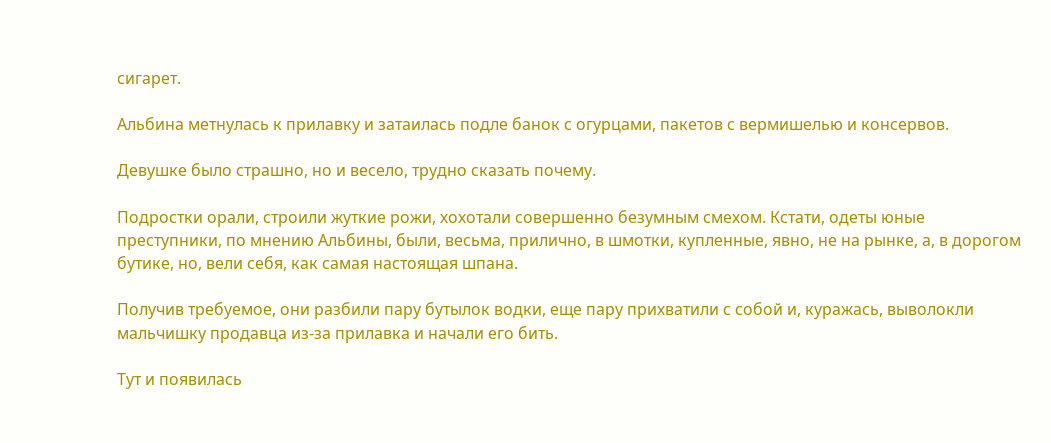сигарет.

Альбина метнулась к прилавку и затаилась подле банок с огурцами, пакетов с вермишелью и консервов.

Девушке было страшно, но и весело, трудно сказать почему.

Подростки орали, строили жуткие рожи, хохотали совершенно безумным смехом. Кстати, одеты юные преступники, по мнению Альбины, были, весьма, прилично, в шмотки, купленные, явно, не на рынке, а, в дорогом бутике, но, вели себя, как самая настоящая шпана.

Получив требуемое, они разбили пару бутылок водки, еще пару прихватили с собой и, куражась, выволокли мальчишку продавца из-за прилавка и начали его бить.

Тут и появилась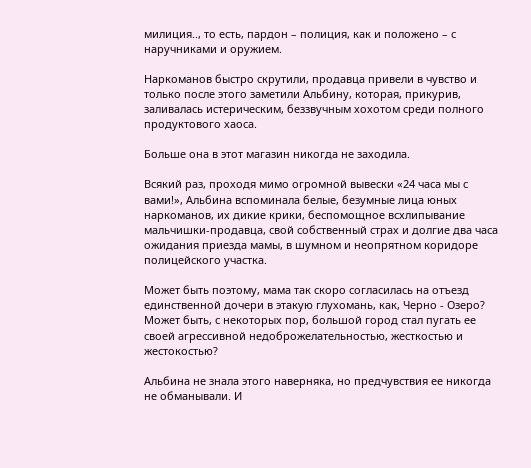милиция.., то есть, пардон – полиция, как и положено – с наручниками и оружием.

Наркоманов быстро скрутили, продавца привели в чувство и только после этого заметили Альбину, которая, прикурив, заливалась истерическим, беззвучным хохотом среди полного продуктового хаоса.

Больше она в этот магазин никогда не заходила.

Всякий раз, проходя мимо огромной вывески «24 часа мы с вами!», Альбина вспоминала белые, безумные лица юных наркоманов, их дикие крики, беспомощное всхлипывание мальчишки-продавца, свой собственный страх и долгие два часа ожидания приезда мамы, в шумном и неопрятном коридоре полицейского участка.

Может быть поэтому, мама так скоро согласилась на отъезд единственной дочери в этакую глухомань, как, Черно - Озеро? Может быть, с некоторых пор, большой город стал пугать ее своей агрессивной недоброжелательностью, жесткостью и жестокостью?

Альбина не знала этого наверняка, но предчувствия ее никогда не обманывали. И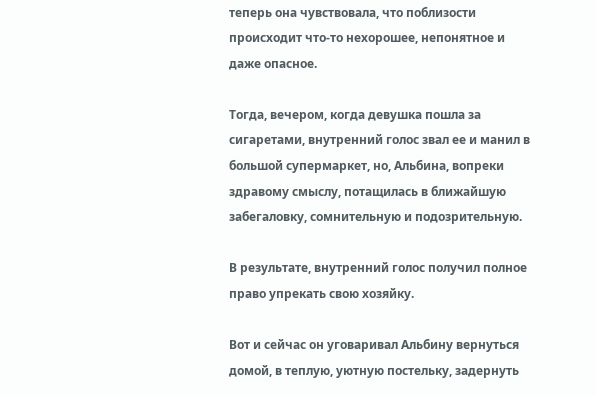теперь она чувствовала, что поблизости происходит что-то нехорошее, непонятное и даже опасное.

Тогда, вечером, когда девушка пошла за сигаретами, внутренний голос звал ее и манил в большой супермаркет, но, Альбина, вопреки здравому смыслу, потащилась в ближайшую забегаловку, сомнительную и подозрительную.

В результате, внутренний голос получил полное право упрекать свою хозяйку.

Вот и сейчас он уговаривал Альбину вернуться домой, в теплую, уютную постельку, задернуть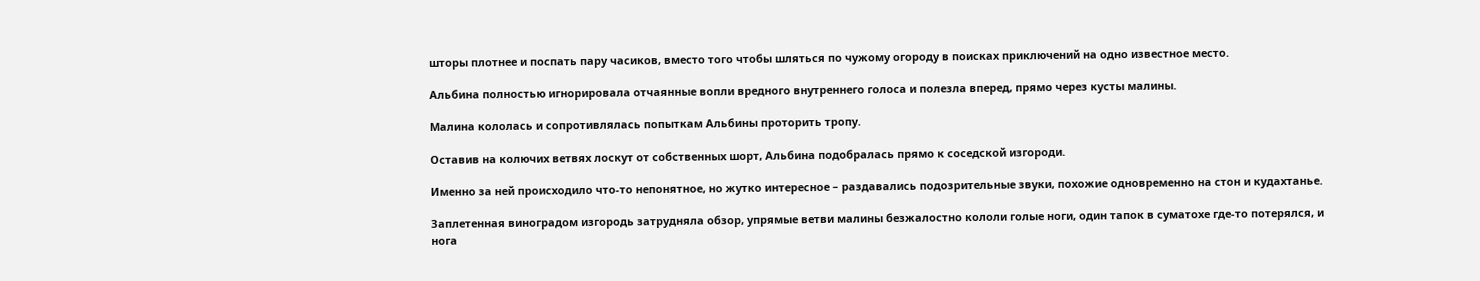шторы плотнее и поспать пару часиков, вместо того чтобы шляться по чужому огороду в поисках приключений на одно известное место.

Альбина полностью игнорировала отчаянные вопли вредного внутреннего голоса и полезла вперед, прямо через кусты малины.

Малина кололась и сопротивлялась попыткам Альбины проторить тропу.

Оставив на колючих ветвях лоскут от собственных шорт, Альбина подобралась прямо к соседской изгороди.

Именно за ней происходило что-то непонятное, но жутко интересное – раздавались подозрительные звуки, похожие одновременно на стон и кудахтанье.

Заплетенная виноградом изгородь затрудняла обзор, упрямые ветви малины безжалостно кололи голые ноги, один тапок в суматохе где-то потерялся, и нога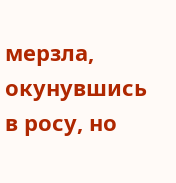мерзла, окунувшись в росу, но